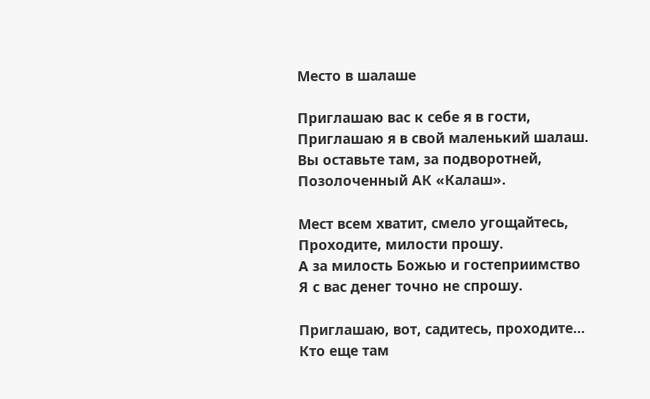Место в шалаше

Приглашаю вас к себе я в гости,
Приглашаю я в свой маленький шалаш.
Вы оставьте там, за подворотней,
Позолоченный АК «Калаш».

Мест всем хватит, смело угощайтесь,
Проходите, милости прошу.
А за милость Божью и гостеприимство
Я с вас денег точно не спрошу.

Приглашаю, вот, садитесь, проходите...
Кто еще там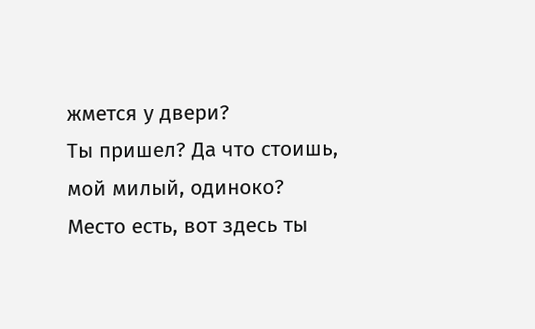жмется у двери?
Ты пришел? Да что стоишь, мой милый, одиноко?
Место есть, вот здесь ты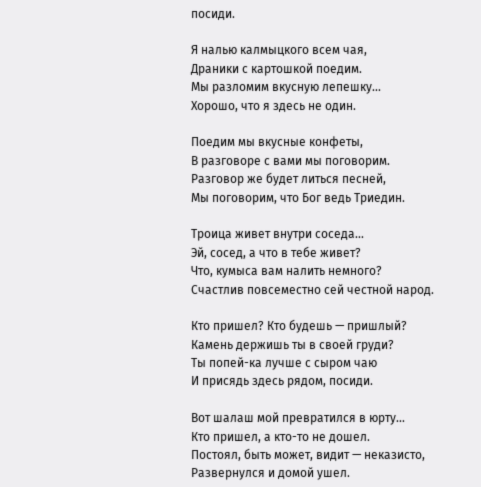посиди.

Я налью калмыцкого всем чая,
Драники с картошкой поедим.
Мы разломим вкусную лепешку...
Хорошо, что я здесь не один.

Поедим мы вкусные конфеты,
В разговоре с вами мы поговорим.
Разговор же будет литься песней,
Мы поговорим, что Бог ведь Триедин.

Троица живет внутри соседа...
Эй, сосед, а что в тебе живет?
Что, кумыса вам налить немного?
Счастлив повсеместно сей честной народ.

Кто пришел? Кто будешь — пришлый?
Камень держишь ты в своей груди?
Ты попей-ка лучше с сыром чаю
И присядь здесь рядом, посиди.

Вот шалаш мой превратился в юрту...
Кто пришел, а кто-то не дошел.
Постоял, быть может, видит — неказисто,
Развернулся и домой ушел.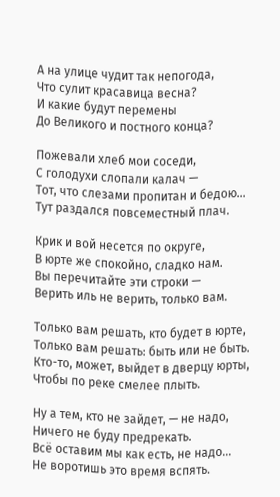А на улице чудит так непогода,
Что сулит красавица весна?
И какие будут перемены
До Великого и постного конца?

Пожевали хлеб мои соседи,
С голодухи слопали калач —
Тот, что слезами пропитан и бедою...
Тут раздался повсеместный плач.

Крик и вой несется по округе,
В юрте же спокойно, сладко нам.
Вы перечитайте эти строки —
Верить иль не верить, только вам.

Только вам решать, кто будет в юрте,
Только вам решать: быть или не быть.
Кто-то, может, выйдет в дверцу юрты,
Чтобы по реке смелее плыть.

Ну а тем, кто не зайдет, — не надо,
Ничего не буду предрекать.
Всё оставим мы как есть, не надо...
Не воротишь это время вспять.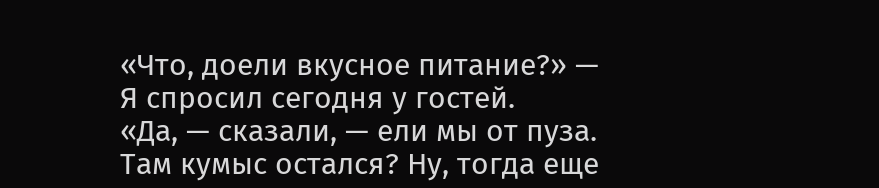«Что, доели вкусное питание?» —
Я спросил сегодня у гостей.
«Да, — сказали, — ели мы от пуза.
Там кумыс остался? Ну, тогда еще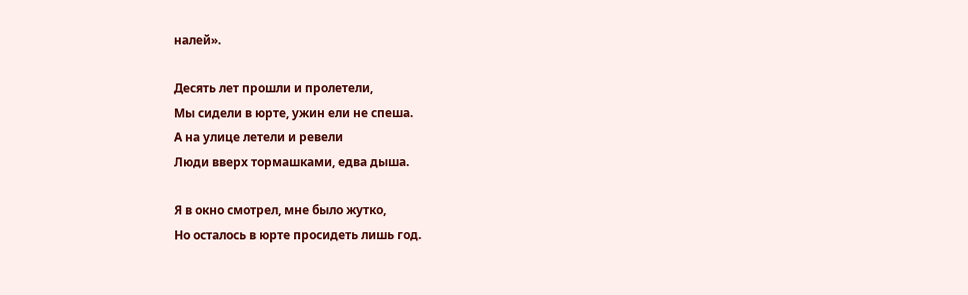налей».

Десять лет прошли и пролетели,
Мы сидели в юрте, ужин ели не спеша.
А на улице летели и ревели
Люди вверх тормашками, едва дыша.

Я в окно смотрел, мне было жутко,
Но осталось в юрте просидеть лишь год.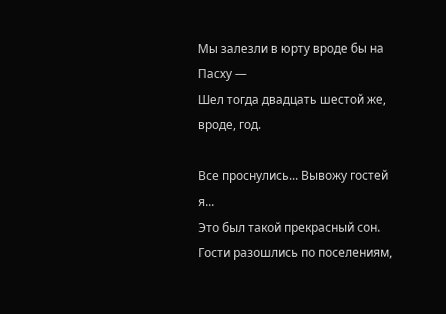Мы залезли в юрту вроде бы на Пасху —
Шел тогда двадцать шестой же, вроде, год.

Все проснулись... Вывожу гостей я...
Это был такой прекрасный сон.
Гости разошлись по поселениям,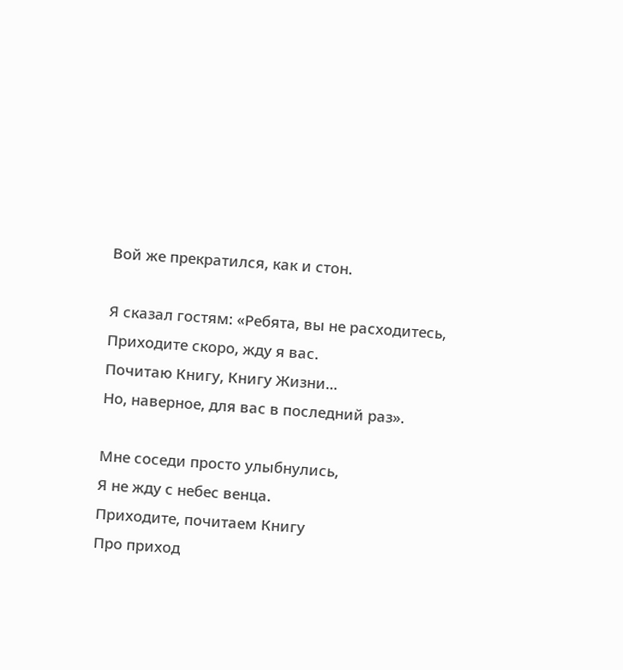Вой же прекратился, как и стон.

Я сказал гостям: «Ребята, вы не расходитесь,
Приходите скоро, жду я вас.
Почитаю Книгу, Книгу Жизни...
Но, наверное, для вас в последний раз».

Мне соседи просто улыбнулись,
Я не жду с небес венца.
Приходите, почитаем Книгу
Про приход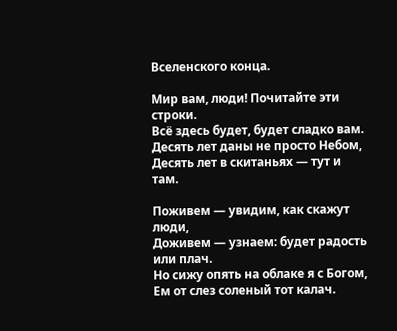Вселенского конца.

Мир вам, люди! Почитайте эти строки.
Всё здесь будет, будет сладко вам.
Десять лет даны не просто Небом,
Десять лет в скитаньях — тут и там.

Поживем — увидим, как скажут люди,
Доживем — узнаем: будет радость или плач.
Но сижу опять на облаке я с Богом,
Ем от слез соленый тот калач.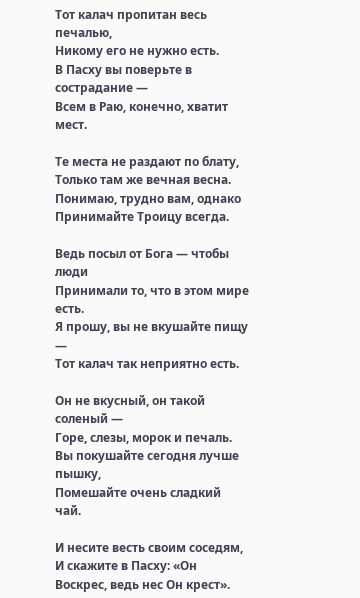Тот калач пропитан весь печалью,
Никому его не нужно есть.
В Пасху вы поверьте в сострадание —
Всем в Раю, конечно, хватит мест.

Те места не раздают по блату,
Только там же вечная весна.
Понимаю, трудно вам, однако
Принимайте Троицу всегда.

Ведь посыл от Бога — чтобы люди
Принимали то, что в этом мире есть.
Я прошу, вы не вкушайте пищу —
Тот калач так неприятно есть.

Он не вкусный, он такой соленый —
Горе, слезы, морок и печаль.
Вы покушайте сегодня лучше пышку,
Помешайте очень сладкий чай.

И несите весть своим соседям,
И скажите в Пасху: «Он Воскрес, ведь нес Он крест».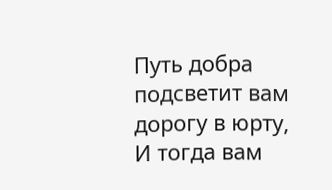Путь добра подсветит вам дорогу в юрту,
И тогда вам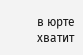в юрте хватит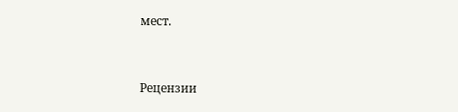мест.


Рецензии